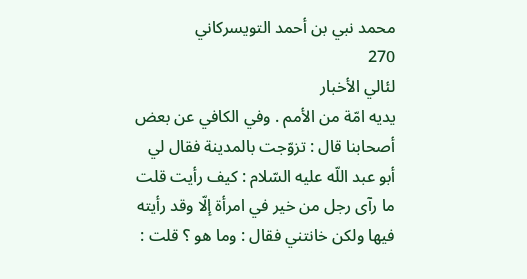محمد نبي بن أحمد التويسركاني
270
لئالي الأخبار
يديه امّة من الأمم . وفي الكافي عن بعض أصحابنا قال : تزوّجت بالمدينة فقال لي أبو عبد اللّه عليه السّلام : كيف رأيت قلت ما رآى رجل من خير في امرأة إلّا وقد رأيته فيها ولكن خانتني فقال : وما هو ؟ قلت :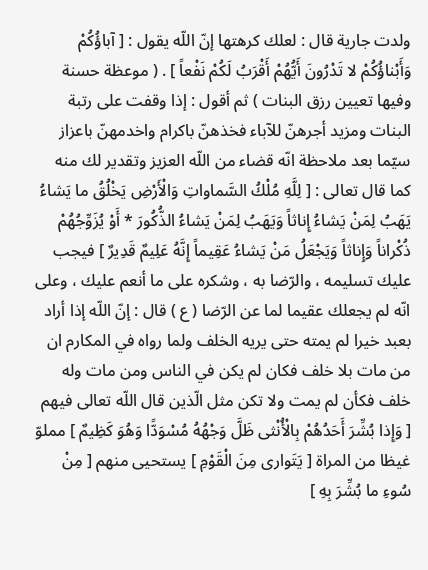ولدت جارية قال : لعلك كرهتها إنّ اللّه يقول : [ آباؤُكُمْ وَأَبْناؤُكُمْ لا تَدْرُونَ أَيُّهُمْ أَقْرَبُ لَكُمْ نَفْعاً ] . ( موعظة حسنة وفيها تعيين رزق البنات ) ثم أقول : إذا وقفت على رتبة البنات ومزيد أجرهنّ للآباء فخذهنّ باكرام واخدمهنّ باعزاز سيّما بعد ملاحظة انّه قضاء من اللّه العزيز وتقدير لك منه كما قال تعالى : [ لِلَّهِ مُلْكُ السَّماواتِ وَالْأَرْضِ يَخْلُقُ ما يَشاءُ يَهَبُ لِمَنْ يَشاءُ إِناثاً وَيَهَبُ لِمَنْ يَشاءُ الذُّكُورَ * أَوْ يُزَوِّجُهُمْ ذُكْراناً وَإِناثاً وَيَجْعَلُ مَنْ يَشاءُ عَقِيماً إِنَّهُ عَلِيمٌ قَدِيرٌ ] فيجب عليك تسليمه ، والرّضا به ، وشكره على ما أنعم عليك ، وعلى انّه لم يجعلك عقيما لما عن الرّضا ( ع ) قال : إنّ اللّه إذا أراد بعبد خيرا لم يمته حتى يريه الخلف ولما رواه في المكارم ان من مات بلا خلف فكان لم يكن في الناس ومن مات وله خلف فكأن لم يمت ولا تكن مثل الّذين قال اللّه تعالى فيهم [ وَإِذا بُشِّرَ أَحَدُهُمْ بِالْأُنْثى ظَلَّ وَجْهُهُ مُسْوَدًّا وَهُوَ كَظِيمٌ ] مملوّ غيظا من المراة [ يَتَوارى مِنَ الْقَوْمِ ] يستحيى منهم [ مِنْ سُوءِ ما بُشِّرَ بِهِ ]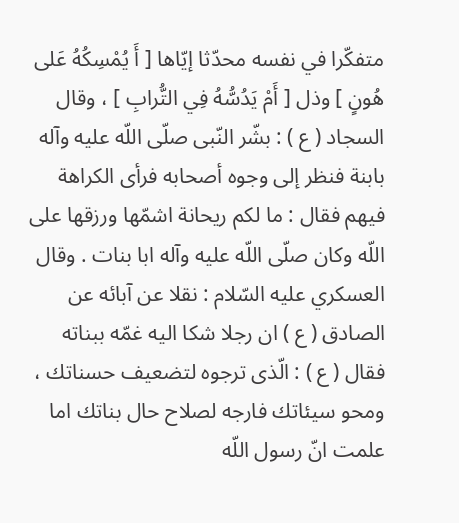متفكّرا في نفسه محدّثا إيّاها [ أَ يُمْسِكُهُ عَلى هُونٍ ] وذل [ أَمْ يَدُسُّهُ فِي التُّرابِ ] ، وقال السجاد ( ع ) : بشّر النّبى صلّى اللّه عليه وآله بابنة فنظر إلى وجوه أصحابه فرأى الكراهة فيهم فقال : ما لكم ريحانة اشمّها ورزقها على اللّه وكان صلّى اللّه عليه وآله ابا بنات . وقال العسكري عليه السّلام : نقلا عن آبائه عن الصادق ( ع ) ان رجلا شكا اليه غمّه ببناته فقال ( ع ) : الّذى ترجوه لتضعيف حسناتك ، ومحو سيئاتك فارجه لصلاح حال بناتك اما علمت انّ رسول اللّه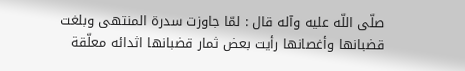صلّى اللّه عليه وآله قال : لمّا جاوزت سدرة المنتهى وبلغت قضبانها وأغصانها رأيت بعض ثمار قضبانها اثدائه معلّقة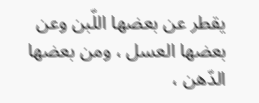يقطر عن بعضها اللّبن وعن بعضها العسل ، ومن بعضها الدّهن ،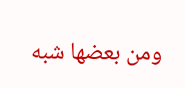ومن بعضها شبه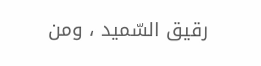رقيق السّميد ، ومن